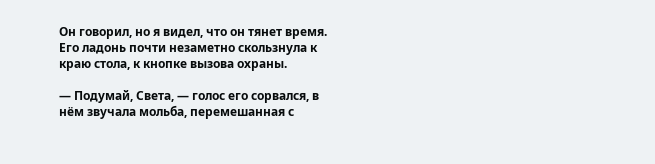Он говорил, но я видел, что он тянет время. Его ладонь почти незаметно скользнула к краю стола, к кнопке вызова охраны.

— Подумай, Света, — голос его сорвался, в нём звучала мольба, перемешанная с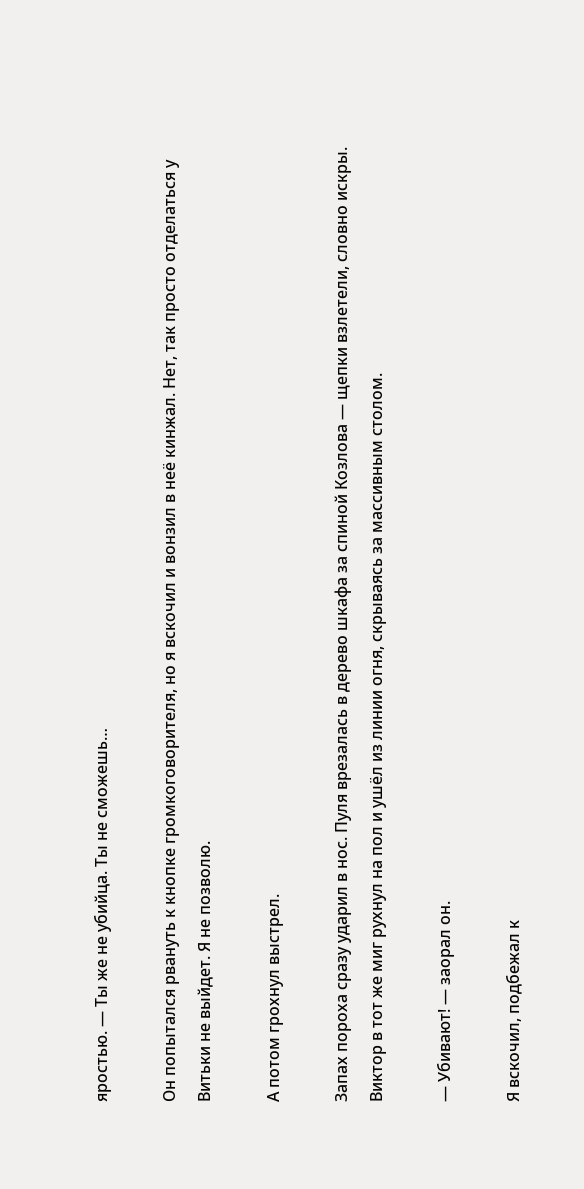яростью. — Ты же не убийца. Ты не сможешь…

Он попытался рвануть к кнопке громкоговорителя, но я вскочил и вонзил в неё кинжал. Нет, так просто отделаться у Витьки не выйдет. Я не позволю.

А потом грохнул выстрел.

Запах пороха сразу ударил в нос. Пуля врезалась в дерево шкафа за спиной Козлова — щепки взлетели, словно искры. Виктор в тот же миг рухнул на пол и ушёл из линии огня, скрываясь за массивным столом.

— Убивают! — заорал он.

Я вскочил, подбежал к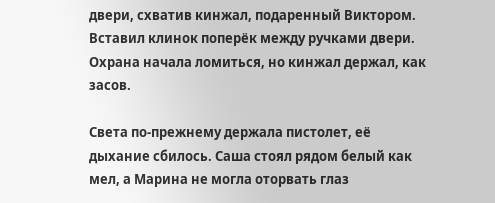двери, схватив кинжал, подаренный Виктором. Вставил клинок поперёк между ручками двери. Охрана начала ломиться, но кинжал держал, как засов.

Света по-прежнему держала пистолет, её дыхание сбилось. Саша стоял рядом белый как мел, а Марина не могла оторвать глаз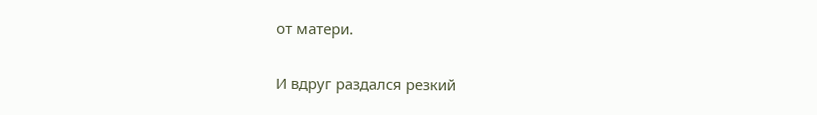от матери.

И вдруг раздался резкий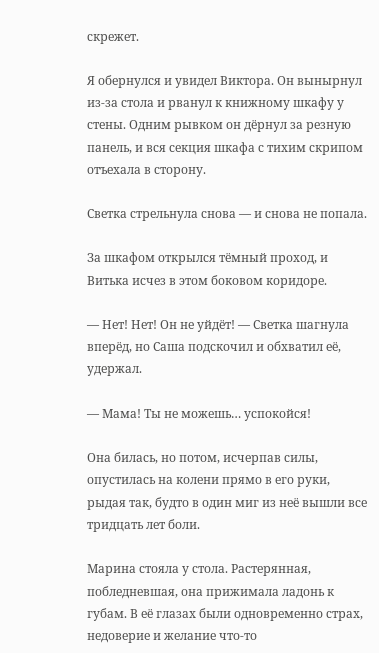скрежет.

Я обернулся и увидел Виктора. Он вынырнул из-за стола и рванул к книжному шкафу у стены. Одним рывком он дёрнул за резную панель, и вся секция шкафа с тихим скрипом отъехала в сторону.

Светка стрельнула снова — и снова не попала.

За шкафом открылся тёмный проход, и Витька исчез в этом боковом коридоре.

— Нет! Нет! Он не уйдёт! — Светка шагнула вперёд, но Саша подскочил и обхватил её, удержал.

— Мама! Ты не можешь… успокойся!

Она билась, но потом, исчерпав силы, опустилась на колени прямо в его руки, рыдая так, будто в один миг из неё вышли все тридцать лет боли.

Марина стояла у стола. Растерянная, побледневшая, она прижимала ладонь к губам. В её глазах были одновременно страх, недоверие и желание что-то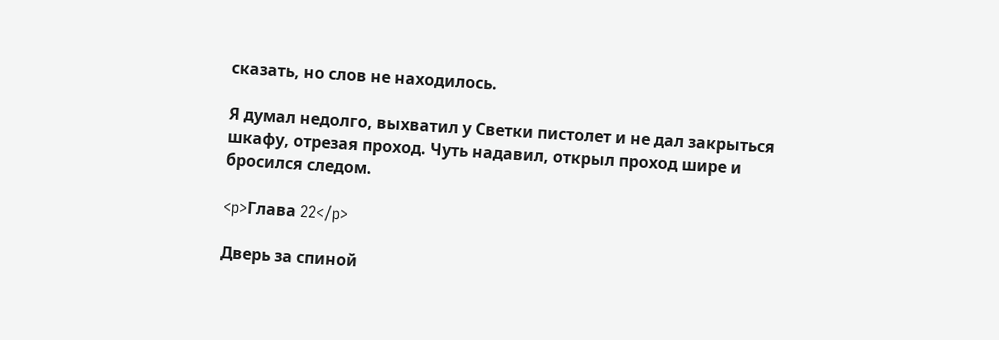сказать, но слов не находилось.

Я думал недолго, выхватил у Светки пистолет и не дал закрыться шкафу, отрезая проход. Чуть надавил, открыл проход шире и бросился следом.

<p>Глава 22</p>

Дверь за спиной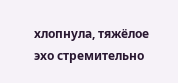хлопнула, тяжёлое эхо стремительно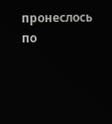пронеслось по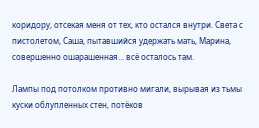коридору, отсекая меня от тех, кто остался внутри. Света с пистолетом, Саша, пытавшийся удержать мать, Марина, совершенно ошарашенная… всё осталось там.

Лампы под потолком противно мигали, вырывая из тьмы куски облупленных стен, потёков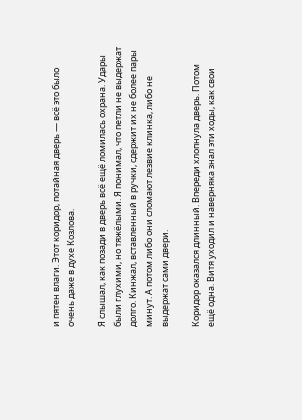и пятен влаги. Этот коридор, потайная дверь — всё это было очень даже в духе Козлова.

Я слышал, как позади в дверь всё ещё ломилась охрана. Удары были глухими, но тяжёлыми. Я понимал, что петли не выдержат долго. Кинжал, вставленный в ручки, сдержит их не более пары минут. А потом либо они сломают лезвие клинка, либо не выдержат сами двери.

Коридор оказался длинный. Впереди хлопнула дверь. Потом ещё одна. Витя уходил и наверняка знал эти ходы, как свои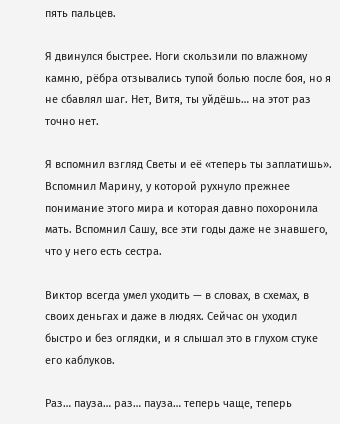пять пальцев.

Я двинулся быстрее. Ноги скользили по влажному камню, рёбра отзывались тупой болью после боя, но я не сбавлял шаг. Нет, Витя, ты уйдёшь… на этот раз точно нет.

Я вспомнил взгляд Светы и её «теперь ты заплатишь». Вспомнил Марину, у которой рухнуло прежнее понимание этого мира и которая давно похоронила мать. Вспомнил Сашу, все эти годы даже не знавшего, что у него есть сестра.

Виктор всегда умел уходить — в словах, в схемах, в своих деньгах и даже в людях. Сейчас он уходил быстро и без оглядки, и я слышал это в глухом стуке его каблуков.

Раз… пауза… раз… пауза… теперь чаще, теперь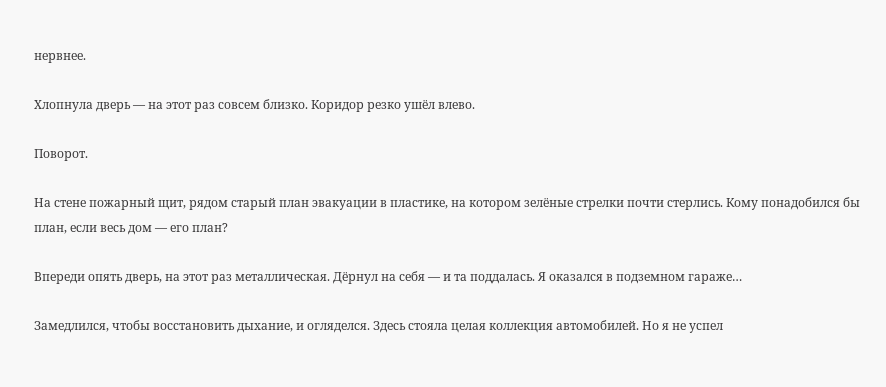нервнее.

Хлопнула дверь — на этот раз совсем близко. Коридор резко ушёл влево.

Поворот.

На стене пожарный щит, рядом старый план эвакуации в пластике, на котором зелёные стрелки почти стерлись. Кому понадобился бы план, если весь дом — его план?

Впереди опять дверь, на этот раз металлическая. Дёрнул на себя — и та поддалась. Я оказался в подземном гараже…

Замедлился, чтобы восстановить дыхание, и огляделся. Здесь стояла целая коллекция автомобилей. Но я не успел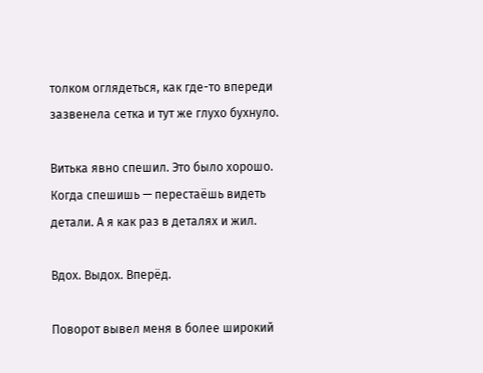толком оглядеться, как где-то впереди зазвенела сетка и тут же глухо бухнуло.

Витька явно спешил. Это было хорошо. Когда спешишь — перестаёшь видеть детали. А я как раз в деталях и жил.

Вдох. Выдох. Вперёд.

Поворот вывел меня в более широкий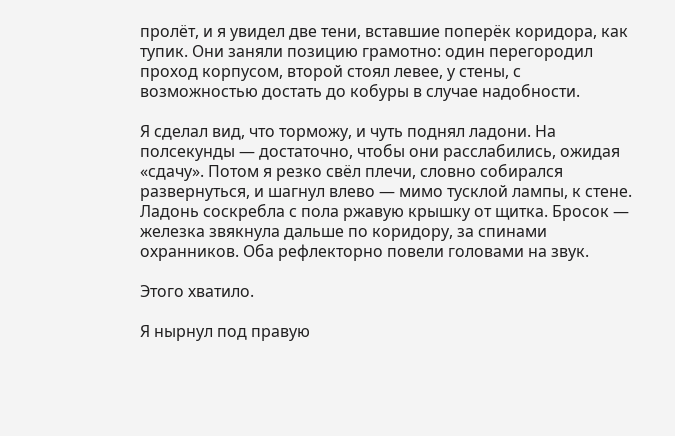пролёт, и я увидел две тени, вставшие поперёк коридора, как тупик. Они заняли позицию грамотно: один перегородил проход корпусом, второй стоял левее, у стены, с возможностью достать до кобуры в случае надобности.

Я сделал вид, что торможу, и чуть поднял ладони. На полсекунды — достаточно, чтобы они расслабились, ожидая «сдачу». Потом я резко свёл плечи, словно собирался развернуться, и шагнул влево — мимо тусклой лампы, к стене. Ладонь соскребла с пола ржавую крышку от щитка. Бросок — железка звякнула дальше по коридору, за спинами охранников. Оба рефлекторно повели головами на звук.

Этого хватило.

Я нырнул под правую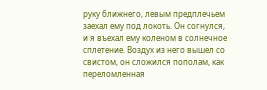руку ближнего, левым предплечьем заехал ему под локоть. Он согнулся, и я въехал ему коленом в солнечное сплетение. Воздух из него вышел со свистом, он сложился пополам, как переломленная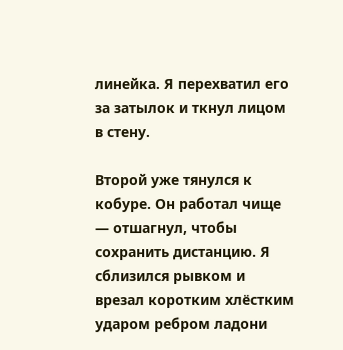линейка. Я перехватил его за затылок и ткнул лицом в стену.

Второй уже тянулся к кобуре. Он работал чище — отшагнул, чтобы сохранить дистанцию. Я сблизился рывком и врезал коротким хлёстким ударом ребром ладони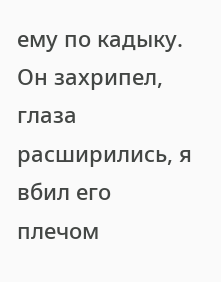ему по кадыку. Он захрипел, глаза расширились, я вбил его плечом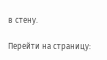в стену.

Перейти на страницу: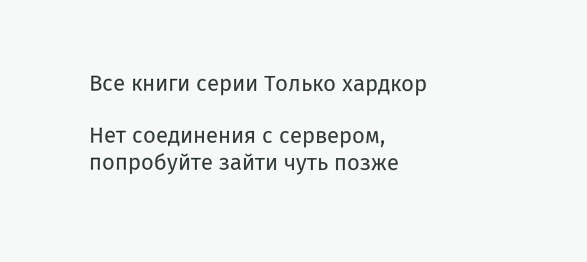Все книги серии Только хардкор

Нет соединения с сервером, попробуйте зайти чуть позже